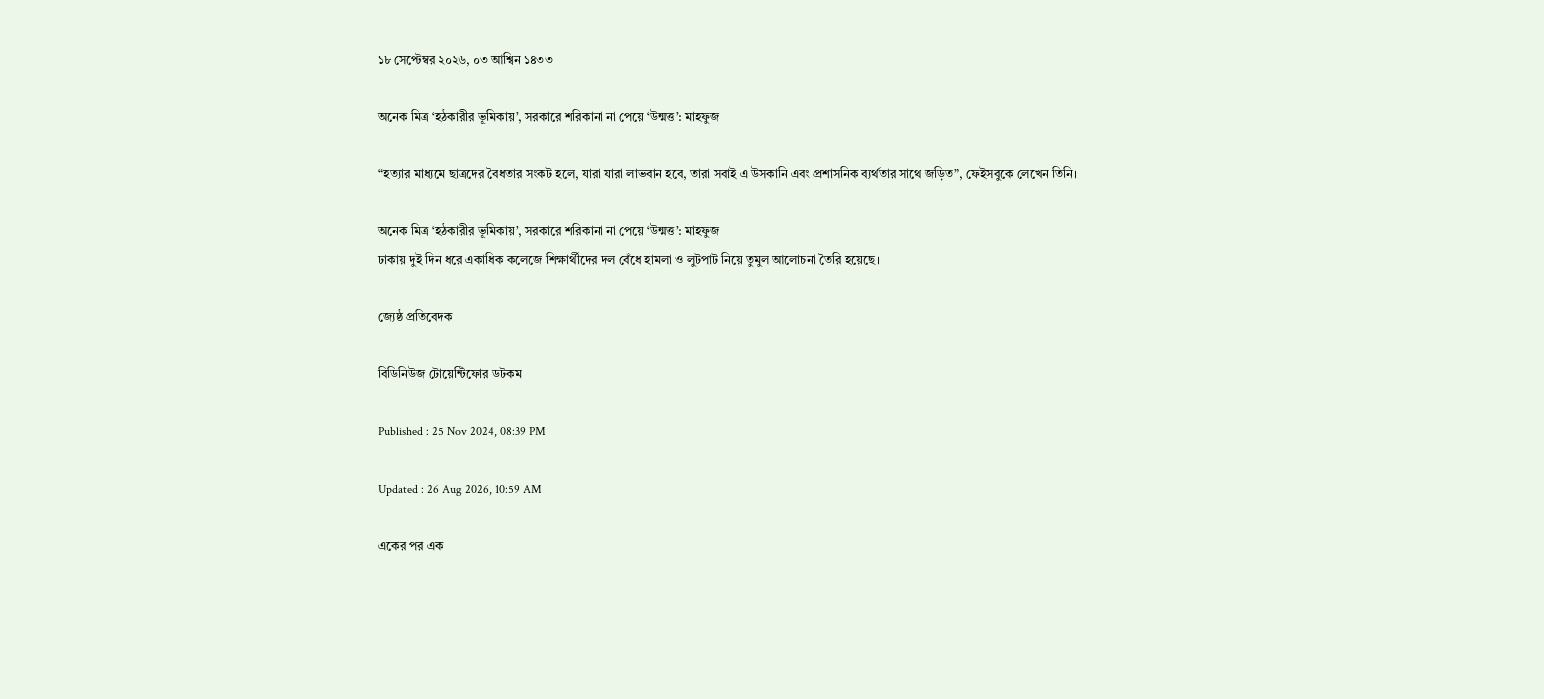১৮ সেপ্টেম্বর ২০২৬, ০৩ আশ্বিন ১৪৩৩

অনেক মিত্র ‘হঠকারীর ভূমিকায়’, সরকারে শরিকানা না পেয়ে ‘উন্মত্ত’: মাহফুজ

“হত্যার মাধ্যমে ছাত্রদের বৈধতার সংকট হলে, যারা যারা লাভবান হবে, তারা সবাই এ উসকানি এবং প্রশাসনিক ব্যর্থতার সাথে জড়িত”, ফেইসবুকে লেখেন তিনি।

অনেক মিত্র ‘হঠকারীর ভূমিকায়’, সরকারে শরিকানা না পেয়ে ‘উন্মত্ত’: মাহফুজ
ঢাকায় দুই দিন ধরে একাধিক কলেজে শিক্ষার্থীদের দল বেঁধে হামলা ও লুটপাট নিয়ে তুমুল আলোচনা তৈরি হয়েছে।

জ্যেষ্ঠ প্রতিবেদক

বিডিনিউজ টোয়েন্টিফোর ডটকম

Published : 25 Nov 2024, 08:39 PM

Updated : 26 Aug 2026, 10:59 AM

একের পর এক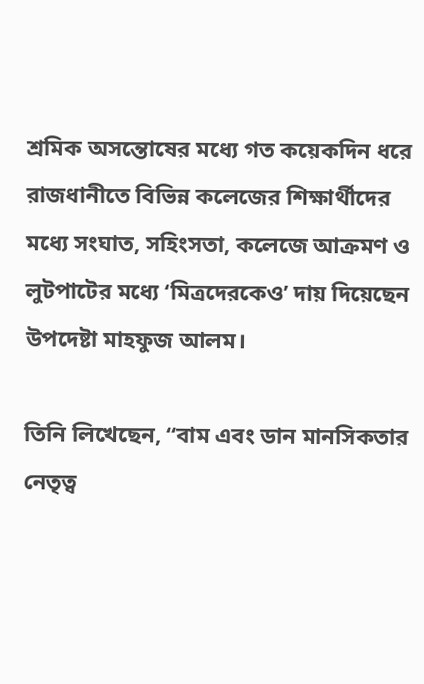শ্রমিক অসন্তোষের মধ্যে গত কয়েকদিন ধরে রাজধানীতে বিভিন্ন কলেজের শিক্ষার্থীদের মধ্যে সংঘাত, সহিংসতা, কলেজে আক্রমণ ও লুটপাটের মধ্যে ‘মিত্রদেরকেও’ দায় দিয়েছেন উপদেষ্টা মাহফুজ আলম।

তিনি লিখেছেন, “বাম এবং ডান মানসিকতার নেতৃত্ব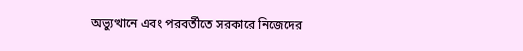অভ্যুত্থানে এবং পরবর্তীতে সরকারে নিজেদের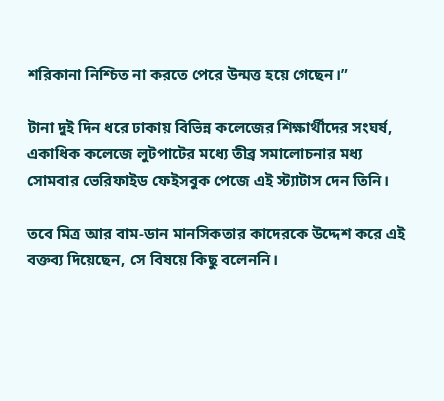শরিকানা নিশ্চিত না করতে পেরে উন্মত্ত হয়ে গেছেন।”

টানা দুই দিন ধরে ঢাকায় বিভিন্ন কলেজের শিক্ষার্থীদের সংঘর্ষ, একাধিক কলেজে লুটপাটের মধ্যে তীব্র সমালোচনার মধ্য সোমবার ভেরিফাইড ফেইসবুক পেজে এই স্ট্যাটাস দেন তিনি।

তবে মিত্র আর বাম-ডান মানসিকতার কাদেরকে উদ্দেশ করে এই বক্তব্য দিয়েছেন, সে বিষয়ে কিছু বলেননি।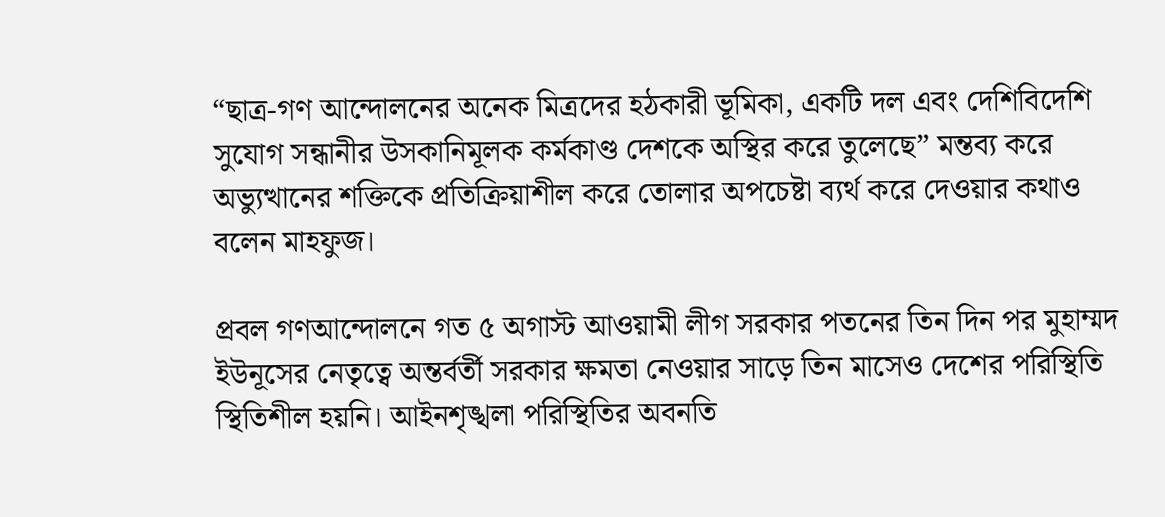“ছাত্র-গণ আন্দোলনের অনেক মিত্রদের হঠকারী ভূমিকা, একটি দল এবং দেশিবিদেশি সুযোগ সন্ধানীর উসকানিমূলক কর্মকাণ্ড দেশকে অস্থির করে তুলেছে” মন্তব্য করে অভ্যুত্থানের শক্তিকে প্রতিক্রিয়াশীল করে তোলার অপচেষ্টা ব্যর্থ করে দেওয়ার কথাও বলেন মাহফুজ।

প্রবল গণআন্দোলনে গত ৫ অগাস্ট আওয়ামী লীগ সরকার পতনের তিন দিন পর মুহাম্মদ ইউনূসের নেতৃত্বে অন্তর্বর্তী সরকার ক্ষমতা নেওয়ার সাড়ে তিন মাসেও দেশের পরিস্থিতি স্থিতিশীল হয়নি। আইনশৃঙ্খলা পরিস্থিতির অবনতি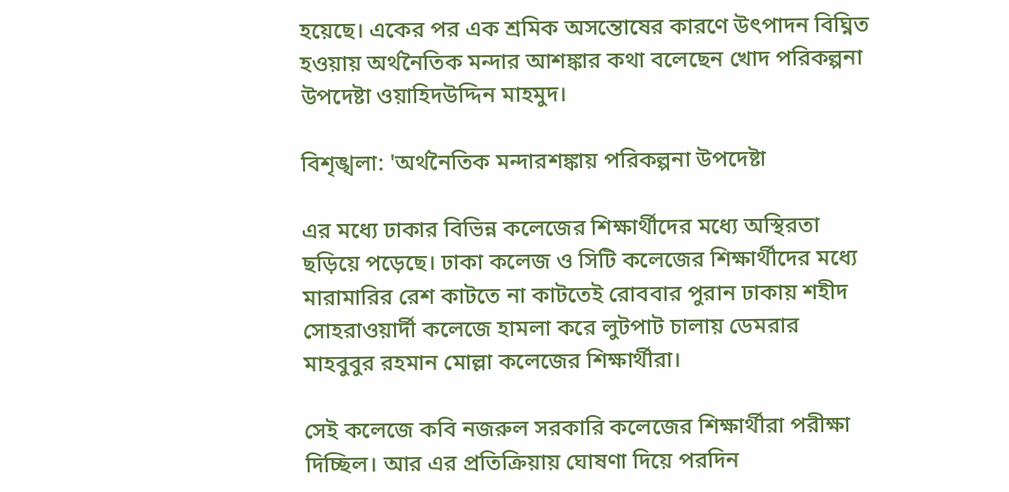হয়েছে। একের পর এক শ্রমিক অসন্তোষের কারণে উৎপাদন বিঘ্নিত হওয়ায় অর্থনৈতিক মন্দার আশঙ্কার কথা বলেছেন খোদ পরিকল্পনা উপদেষ্টা ওয়াহিদউদ্দিন মাহমুদ।

বিশৃঙ্খলা: 'অর্থনৈতিক মন্দারশঙ্কায় পরিকল্পনা উপদেষ্টা

এর মধ্যে ঢাকার বিভিন্ন কলেজের শিক্ষার্থীদের মধ্যে অস্থিরতা ছড়িয়ে পড়েছে। ঢাকা কলেজ ও সিটি কলেজের শিক্ষার্থীদের মধ্যে মারামারির রেশ কাটতে না কাটতেই রোববার পুরান ঢাকায় শহীদ সোহরাওয়ার্দী কলেজে হামলা করে লুটপাট চালায় ডেমরার মাহবুবুর রহমান মোল্লা কলেজের শিক্ষার্থীরা।

সেই কলেজে কবি নজরুল সরকারি কলেজের শিক্ষার্থীরা পরীক্ষা দিচ্ছিল। আর এর প্রতিক্রিয়ায় ঘোষণা দিয়ে পরদিন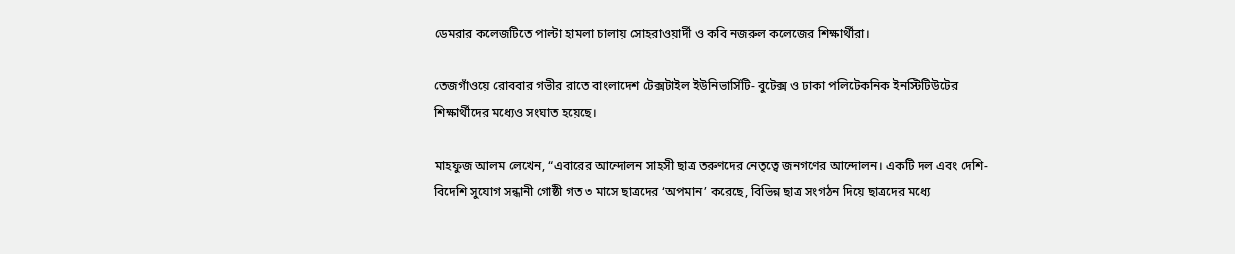ডেমরার কলেজটিতে পাল্টা হামলা চালায় সোহরাওয়ার্দী ও কবি নজরুল কলেজের শিক্ষার্থীরা।

তেজগাঁওয়ে রোববার গভীর রাতে বাংলাদেশ টেক্সটাইল ইউনিভার্সিটি- বুটেক্স ও ঢাকা পলিটেকনিক ইনস্টিটিউটের শিক্ষার্থীদের মধ্যেও সংঘাত হয়েছে।

মাহফুজ আলম লেখেন, “এবারের আন্দোলন সাহসী ছাত্র তরুণদের নেতৃত্বে জনগণের আন্দোলন। একটি দল এবং দেশি-বিদেশি সুযোগ সন্ধানী গোষ্ঠী গত ৩ মাসে ছাত্রদের ‘অপমান’ করেছে, বিভিন্ন ছাত্র সংগঠন দিয়ে ছাত্রদের মধ্যে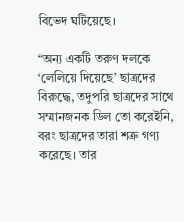বিভেদ ঘটিয়েছে।

“অন্য একটি তরুণ দলকে ‘লেলিয়ে দিয়েছে’ ছাত্রদের বিরুদ্ধে, তদুপরি ছাত্রদের সাথে সম্মানজনক ডিল তো করেইনি, বরং ছাত্রদের তারা শত্রু গণ্য করেছে। তার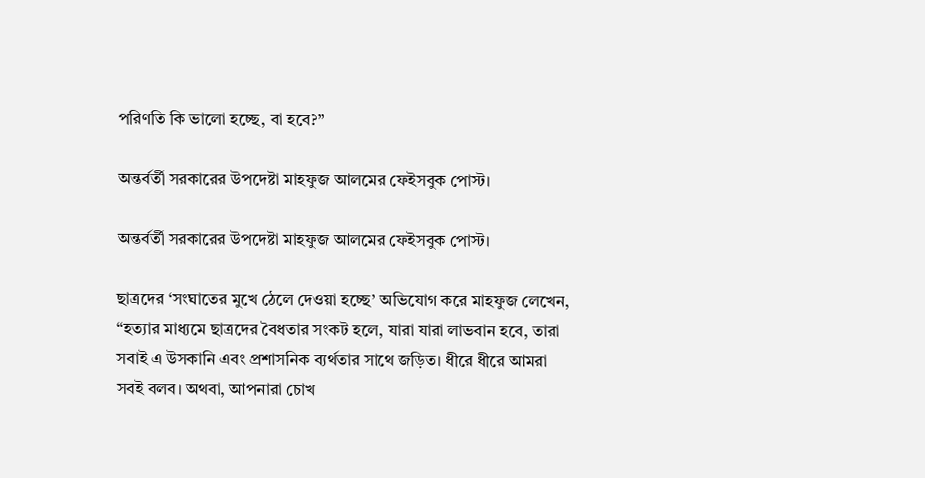পরিণতি কি ভালো হচ্ছে, বা হবে?”

অন্তর্বর্তী সরকারের উপদেষ্টা মাহফুজ আলমের ফেইসবুক পোস্ট।

অন্তর্বর্তী সরকারের উপদেষ্টা মাহফুজ আলমের ফেইসবুক পোস্ট।

ছাত্রদের ‘সংঘাতের মুখে ঠেলে দেওয়া হচ্ছে’ অভিযোগ করে মাহফুজ লেখেন, “হত্যার মাধ্যমে ছাত্রদের বৈধতার সংকট হলে, যারা যারা লাভবান হবে, তারা সবাই এ উসকানি এবং প্রশাসনিক ব্যর্থতার সাথে জড়িত। ধীরে ধীরে আমরা সবই বলব। অথবা, আপনারা চোখ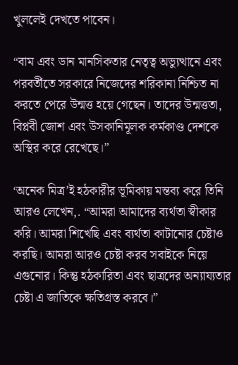খুললেই দেখতে পাবেন।

“বাম এবং ডান মানসিকতার নেতৃত্ব অভ্যুত্থানে এবং পরবর্তীতে সরকারে নিজেদের শরিকানা নিশ্চিত না করতে পেরে উন্মত্ত হয়ে গেছেন। তাদের উন্মত্ততা, বিপ্লবী জোশ এবং উসকানিমূলক কর্মকাণ্ড দেশকে অস্থির করে রেখেছে।”

‘অনেক মিত্র’ই হঠকারীর ভূমিকায় মন্তব্য করে তিনি আরও লেখেন,. “আমরা আমাদের ব্যর্থতা স্বীকার করি। আমরা শিখেছি এবং ব্যর্থতা কাটানোর চেষ্টাও করছি। আমরা আরও চেষ্টা করব সবাইকে নিয়ে এগুনোর। কিন্তু হঠকারিতা এবং ছাত্রদের অন্যায্যতার চেষ্টা এ জাতিকে ক্ষতিগ্রস্ত করবে।”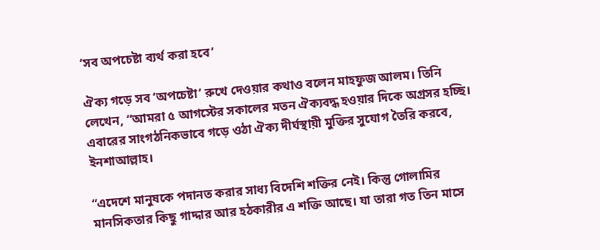‘সব অপচেষ্টা ব্যর্থ করা হবে’

ঐক্য গড়ে সব ‘অপচেষ্টা’ রুখে দেওয়ার কথাও বলেন মাহফুজ আলম। তিনি লেখেন, “আমরা ৫ আগস্টের সকালের মতন ঐক্যবদ্ধ হওয়ার দিকে অগ্রসর হচ্ছি। এবারের সাংগঠনিকভাবে গড়ে ওঠা ঐক্য দীর্ঘস্থায়ী মুক্তির সুযোগ তৈরি করবে, ইনশাআল্লাহ।

“এদেশে মানুষকে পদানত করার সাধ্য বিদেশি শক্তির নেই। কিন্তু গোলামির মানসিকতার কিছু গাদ্দার আর হঠকারীর এ শক্তি আছে। যা তারা গত তিন মাসে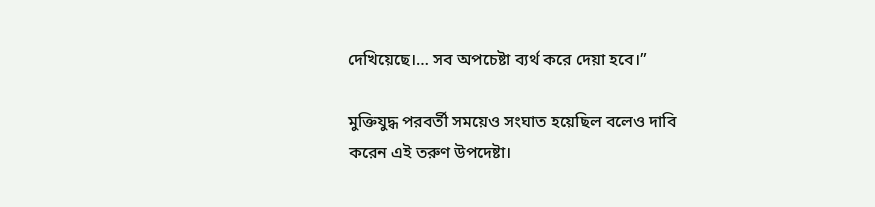দেখিয়েছে।… সব অপচেষ্টা ব্যর্থ করে দেয়া হবে।”

মুক্তিযুদ্ধ পরবর্তী সময়েও সংঘাত হয়েছিল বলেও দাবি করেন এই তরুণ উপদেষ্টা।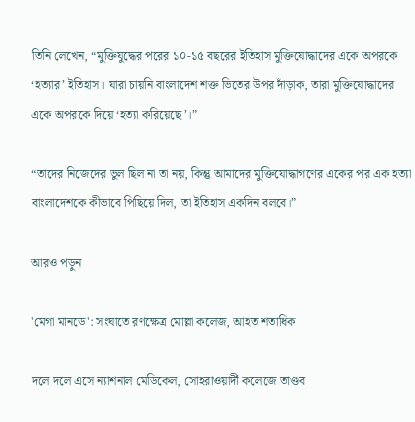তিনি লেখেন, “মুক্তিযুদ্ধের পরের ১০-১৫ বছরের ইতিহাস মুক্তিযোদ্ধাদের একে অপরকে ‘হত্যার’ ইতিহাস। যারা চায়নি বাংলাদেশ শক্ত ভিতের উপর দাঁড়াক, তারা মুক্তিযোদ্ধাদের একে অপরকে দিয়ে ‘হত্যা করিয়েছে’।”

“তাদের নিজেদের ভুল ছিল না তা নয়, কিন্তু আমাদের মুক্তিযোদ্ধাগণের একের পর এক হত্যা বাংলাদেশকে কীভাবে পিছিয়ে দিল, তা ইতিহাস একদিন বলবে।”

আরও পড়ুন

'মেগা মানডে': সংঘাতে রণক্ষেত্র মোল্লা কলেজ, আহত শতাধিক

দলে দলে এসে ন্যাশনাল মেডিকেল, সোহরাওয়ার্দী কলেজে তাণ্ডব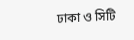ঢাকা ও সিটি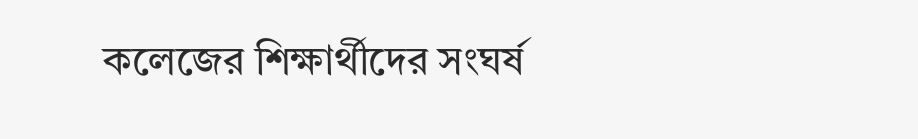কলেজের শিক্ষার্থীদের সংঘর্ষ